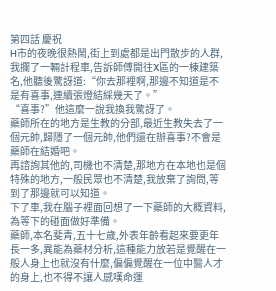第四話 慶祝
H市的夜晚很熱鬧,街上到處都是出門散步的人群,我攔了一輛計程車,告訴師傅開往X區的一棟建築名,他聽後驚訝道:“你去那裡啊,那邊不知道是不是有喜事,連續張燈結綵幾天了。”
“喜事?”他這麼一說我換我驚訝了。
藥師所在的地方是生教的分部,最近生教失去了一個元帥,歸隱了一個元帥,他們還在辦喜事?不會是藥師在結婚吧。
再諮詢其他的,司機也不清楚,那地方在本地也是個特殊的地方,一般民眾也不清楚,我放棄了詢問,等到了那邊就可以知道。
下了車,我在腦子裡面回想了一下藥師的大概資料,為等下的碰面做好準備。
藥師,本名斐青,五十七歲,外表年齡看起來要更年長一多,異能為藥材分析,這種能力放若是覺醒在一般人身上也就沒有什麼,偏偏覺醒在一位中醫人才的身上,也不得不讓人感嘆命運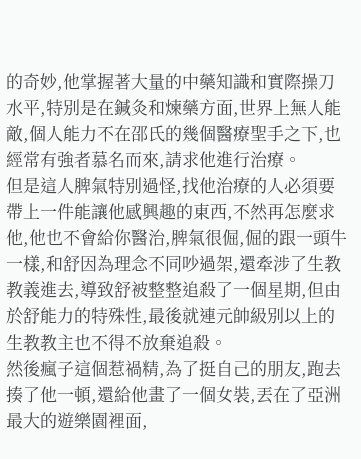的奇妙,他掌握著大量的中藥知識和實際操刀水平,特別是在鍼灸和煉藥方面,世界上無人能敵,個人能力不在邵氏的幾個醫療聖手之下,也經常有強者慕名而來,請求他進行治療。
但是這人脾氣特別過怪,找他治療的人必須要帶上一件能讓他感興趣的東西,不然再怎麼求他,他也不會給你醫治,脾氣很倔,倔的跟一頭牛一樣,和舒因為理念不同吵過架,還牽涉了生教教義進去,導致舒被整整追殺了一個星期,但由於舒能力的特殊性,最後就連元帥級別以上的生教教主也不得不放棄追殺。
然後瘋子這個惹禍精,為了挺自己的朋友,跑去揍了他一頓,還給他畫了一個女裝,丟在了亞洲最大的遊樂園裡面,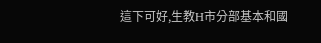這下可好,生教H市分部基本和國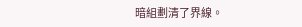暗組劃清了界線。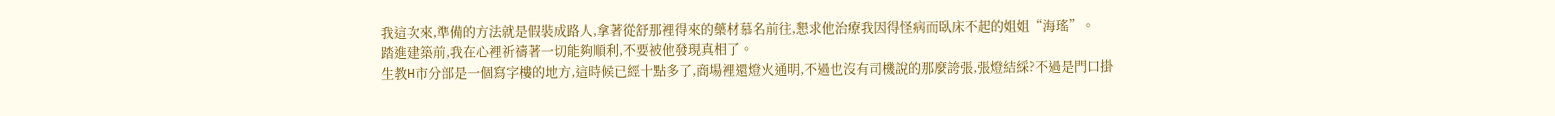我這次來,準備的方法就是假裝成路人,拿著從舒那裡得來的藥材慕名前往,懇求他治療我因得怪病而臥床不起的姐姐“海瑤”。
踏進建築前,我在心裡祈禱著一切能夠順利,不要被他發現真相了。
生教H市分部是一個寫字樓的地方,這時候已經十點多了,商場裡還燈火通明,不過也沒有司機說的那麼誇張,張燈結綵?不過是門口掛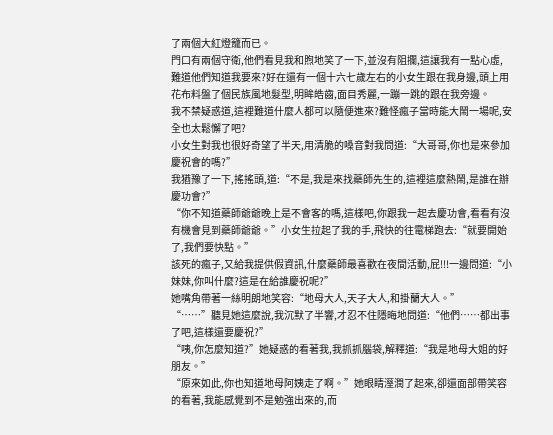了兩個大紅燈籠而已。
門口有兩個守衛,他們看見我和煦地笑了一下,並沒有阻攔,這讓我有一點心虛,難道他們知道我要來?好在還有一個十六七歲左右的小女生跟在我身邊,頭上用花布料盤了個民族風地髮型,明眸皓齒,面目秀麗,一蹦一跳的跟在我旁邊。
我不禁疑惑道,這裡難道什麼人都可以隨便進來?難怪瘋子當時能大鬧一場呢,安全也太鬆懈了吧?
小女生對我也很好奇望了半天,用清脆的嗓音對我問道:“大哥哥,你也是來參加慶祝會的嗎?”
我猶豫了一下,搖搖頭,道:“不是,我是來找藥師先生的,這裡這麼熱鬧,是誰在辦慶功會?”
“你不知道藥師爺爺晚上是不會客的嗎,這樣吧,你跟我一起去慶功會,看看有沒有機會見到藥師爺爺。”小女生拉起了我的手,飛快的往電梯跑去:“就要開始了,我們要快點。”
該死的瘋子,又給我提供假資訊,什麼藥師最喜歡在夜間活動,屁!!!一邊問道:“小妹妹,你叫什麼?這是在給誰慶祝呢?”
她嘴角帶著一絲明朗地笑容:“地母大人,天子大人,和掛蘭大人。”
“……”聽見她這麼說,我沉默了半響,才忍不住隱晦地問道:“他們……都出事了吧,這樣還要慶祝?”
“咦,你怎麼知道?”她疑惑的看著我,我抓抓腦袋,解釋道:“我是地母大姐的好朋友。”
“原來如此,你也知道地母阿姨走了啊。”她眼睛溼潤了起來,卻還面部帶笑容的看著,我能感覺到不是勉強出來的,而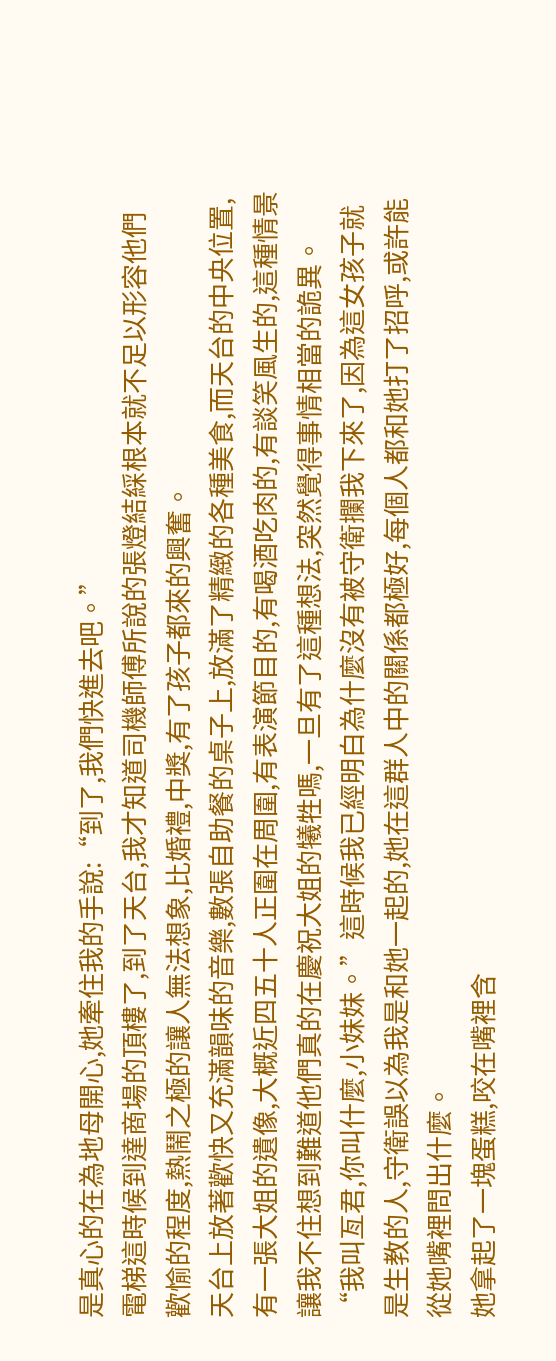是真心的在為地母開心,她牽住我的手說:“到了,我們快進去吧。”
電梯這時候到達商場的頂樓了,到了天台,我才知道司機師傅所說的張燈結綵根本就不足以形容他們歡愉的程度,熱鬧之極的讓人無法想象,比婚禮,中獎,有了孩子都來的興奮。
天台上放著歡快又充滿韻味的音樂,數張自助餐的桌子上,放滿了精緻的各種美食,而天台的中央位置,有一張大姐的遺像,大概近四五十人正圍在周圍,有表演節目的,有喝酒吃肉的,有談笑風生的,這種情景讓我不住想到難道他們真的在慶祝大姐的犧牲嗎,一旦有了這種想法,突然覺得事情相當的詭異。
“我叫亙君,你叫什麼,小妹妹。”這時候我已經明白為什麼沒有被守衛攔我下來了,因為這女孩子就是生教的人,守衛誤以為我是和她一起的,她在這群人中的關係都極好,每個人都和她打了招呼,或許能從她嘴裡問出什麼。
她拿起了一塊蛋糕,咬在嘴裡含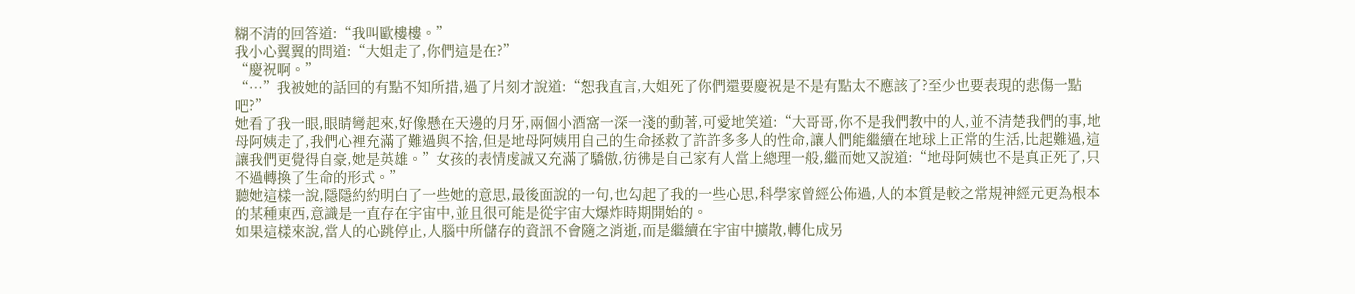糊不清的回答道:“我叫歐樓樓。”
我小心翼翼的問道:“大姐走了,你們這是在?”
“慶祝啊。”
“…”我被她的話回的有點不知所措,過了片刻才說道:“恕我直言,大姐死了你們還要慶祝是不是有點太不應該了?至少也要表現的悲傷一點吧?”
她看了我一眼,眼睛彎起來,好像懸在天邊的月牙,兩個小酒窩一深一淺的動著,可愛地笑道:“大哥哥,你不是我們教中的人,並不清楚我們的事,地母阿姨走了,我們心裡充滿了難過與不捨,但是地母阿姨用自己的生命拯救了許許多多人的性命,讓人們能繼續在地球上正常的生活,比起難過,這讓我們更覺得自豪,她是英雄。”女孩的表情虔誠又充滿了驕傲,彷彿是自己家有人當上總理一般,繼而她又說道:“地母阿姨也不是真正死了,只不過轉換了生命的形式。”
聽她這樣一說,隱隱約約明白了一些她的意思,最後面說的一句,也勾起了我的一些心思,科學家曾經公佈過,人的本質是較之常規神經元更為根本的某種東西,意識是一直存在宇宙中,並且很可能是從宇宙大爆炸時期開始的。
如果這樣來說,當人的心跳停止,人腦中所儲存的資訊不會隨之消逝,而是繼續在宇宙中擴散,轉化成另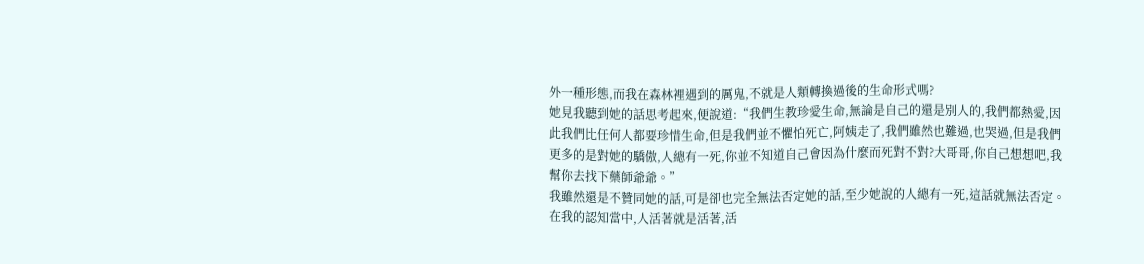外一種形態,而我在森林裡遇到的厲鬼,不就是人類轉換過後的生命形式嗎?
她見我聽到她的話思考起來,便說道:“我們生教珍愛生命,無論是自己的還是別人的,我們都熱愛,因此我們比任何人都要珍惜生命,但是我們並不懼怕死亡,阿姨走了,我們雖然也難過,也哭過,但是我們更多的是對她的驕傲,人總有一死,你並不知道自己會因為什麼而死對不對?大哥哥,你自己想想吧,我幫你去找下藥師爺爺。”
我雖然還是不贊同她的話,可是卻也完全無法否定她的話,至少她說的人總有一死,這話就無法否定。
在我的認知當中,人活著就是活著,活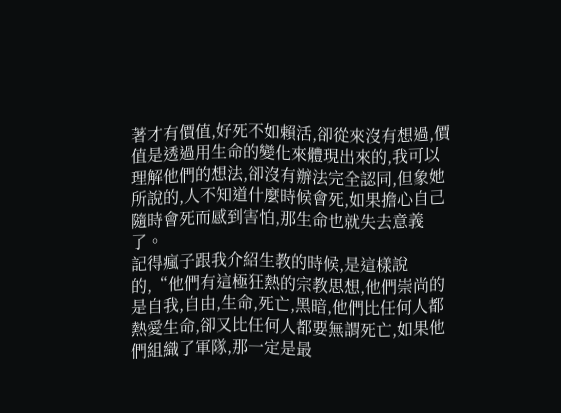著才有價值,好死不如賴活,卻從來沒有想過,價值是透過用生命的變化來體現出來的,我可以理解他們的想法,卻沒有辦法完全認同,但象她所說的,人不知道什麼時候會死,如果擔心自己隨時會死而感到害怕,那生命也就失去意義了。
記得瘋子跟我介紹生教的時候,是這樣說的,“他們有這極狂熱的宗教思想,他們崇尚的是自我,自由,生命,死亡,黑暗,他們比任何人都熱愛生命,卻又比任何人都要無謂死亡,如果他們組織了軍隊,那一定是最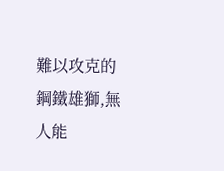難以攻克的鋼鐵雄獅,無人能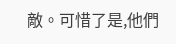敵。可惜了是,他們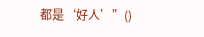都是‘好人’”()